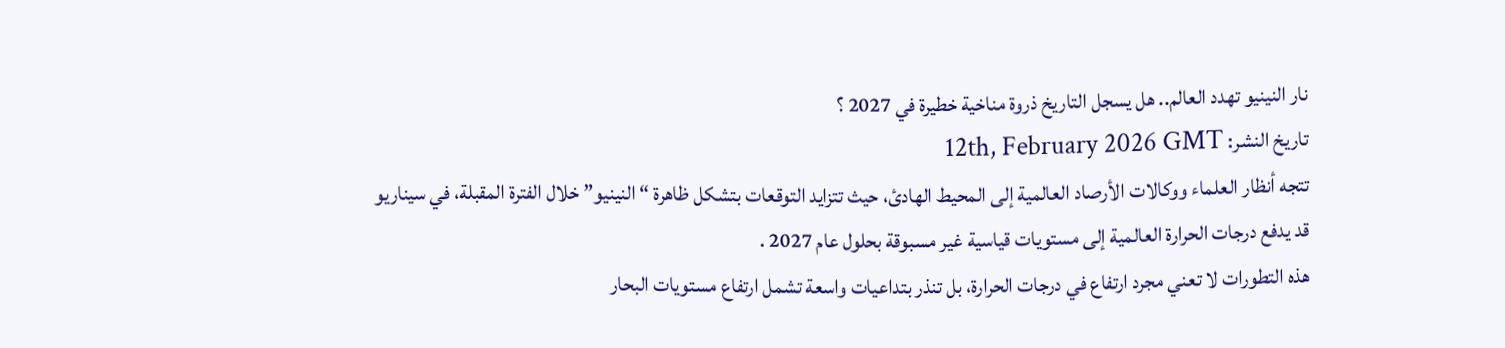نار النينيو تهدد العالم.. هل يسجل التاريخ ذروة مناخية خطيرة في 2027 ؟
تاريخ النشر: 12th, February 2026 GMT
تتجه أنظار العلماء ووكالات الأرصاد العالمية إلى المحيط الهادئ، حيث تتزايد التوقعات بتشكل ظاهرة “النينيو” خلال الفترة المقبلة، في سيناريو قد يدفع درجات الحرارة العالمية إلى مستويات قياسية غير مسبوقة بحلول عام 2027 .
هذه التطورات لا تعني مجرد ارتفاع في درجات الحرارة، بل تنذر بتداعيات واسعة تشمل ارتفاع مستويات البحار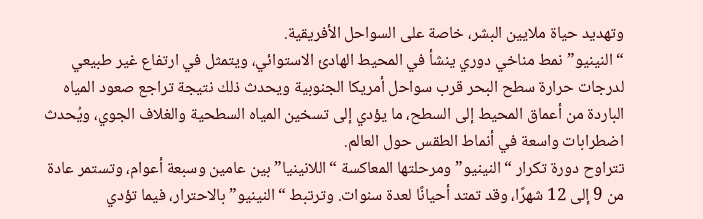وتهديد حياة ملايين البشر، خاصة على السواحل الأفريقية.
“النينيو” نمط مناخي دوري ينشأ في المحيط الهادئ الاستوائي، ويتمثل في ارتفاع غير طبيعي لدرجات حرارة سطح البحر قرب سواحل أمريكا الجنوبية ويحدث ذلك نتيجة تراجع صعود المياه الباردة من أعماق المحيط إلى السطح، ما يؤدي إلى تسخين المياه السطحية والغلاف الجوي، ويُحدث اضطرابات واسعة في أنماط الطقس حول العالم.
تتراوح دورة تكرار “النينيو” ومرحلتها المعاكسة “اللانينيا” بين عامين وسبعة أعوام، وتستمر عادة من 9 إلى 12 شهرًا، وقد تمتد أحيانًا لعدة سنوات. وترتبط “النينيو” بالاحترار، فيما تؤدي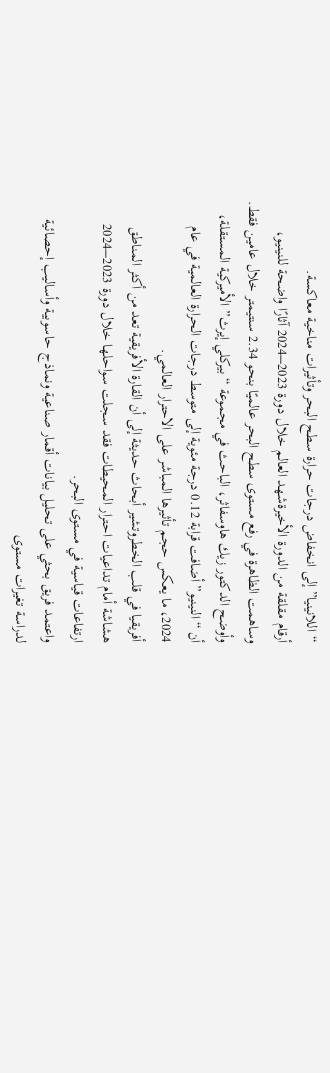“اللانينيا” إلى انخفاض درجات حرارة سطح البحر وتأثيرات مناخية معاكسة.
أرقام مقلقة من الدورة الأخيرةشهد العالم خلال دورة 2023–2024 آثارًا واضحة للنينيو، وساهمت الظاهرة في رفع مستوى سطح البحر عالميًا بنحو 2.34 سنتيمتر خلال عامين فقط.
وأوضح الدكتور زيك هاوسفاثر، الباحث في مجموعة “بيركلي إيرث” الأميركية المستقلة، أن “النينيو” أضافت قرابة 0.12 درجة مئوية إلى متوسط درجات الحرارة العالمية في عام 2024، ما يعكس حجم تأثيرها المباشر على الاحترار العالمي.
أفريقيا في قلب الخطروتشير أبحاث حديثة إلى أن القارة الأفريقية تعد من أكثر المناطق هشاشة أمام تداعيات احترار المحيطات فقد سجلت سواحلها خلال دورة 2023–2024 ارتفاعات قياسية في مستوى البحر.
واعتمد فريق بحثي على تحليل بيانات أقمار صناعية ونماذج حاسوبية وأساليب إحصائية لدراسة تغيرات مستوى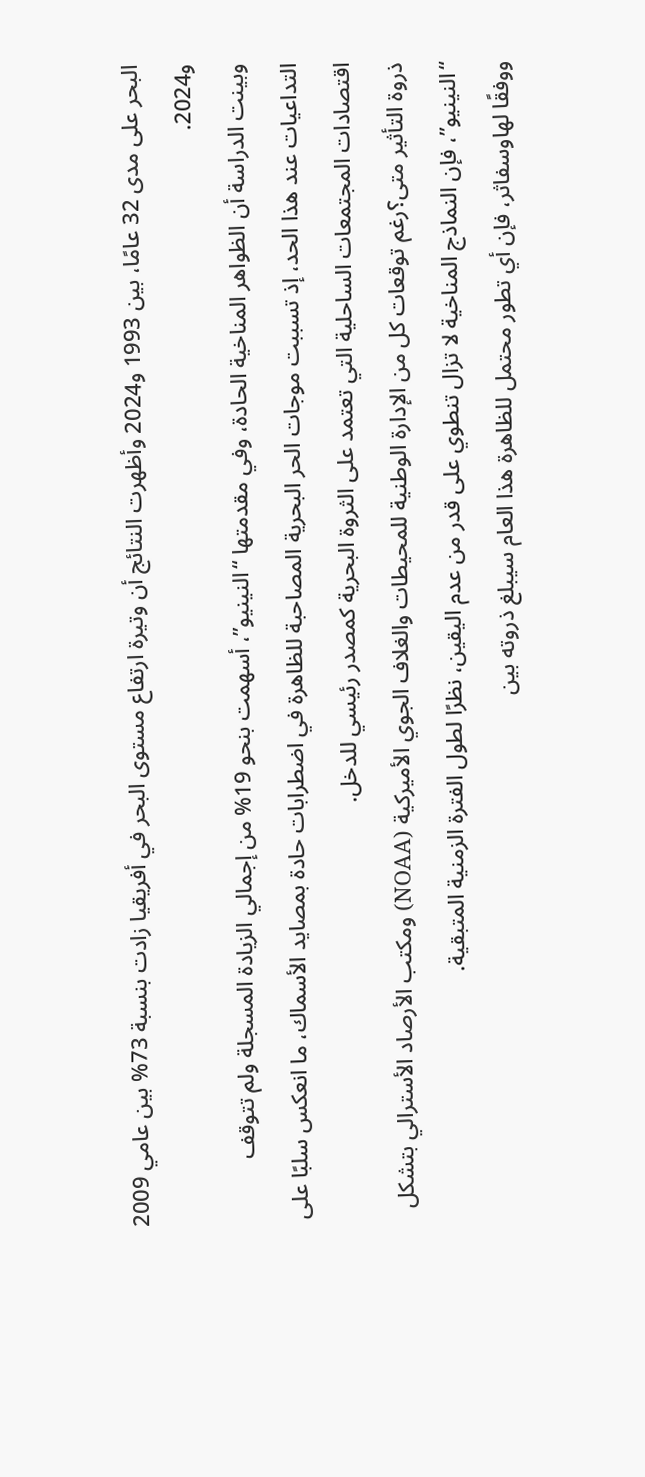البحر على مدى 32 عامًا، بين 1993 و2024 وأظهرت النتائج أن وتيرة ارتفاع مستوى البحر في أفريقيا زادت بنسبة 73% بين عامي 2009 و2024.
وبينت الدراسة أن الظواهر المناخية الحادة، وفي مقدمتها “النينيو”، أسهمت بنحو 19% من إجمالي الزيادة المسجلة ولم تتوقف التداعيات عند هذا الحد، إذ تسببت موجات الحر البحرية المصاحبة للظاهرة في اضطرابات حادة بمصايد الأسماك، ما انعكس سلبًا على اقتصادات المجتمعات الساحلية التي تعتمد على الثروة البحرية كمصدر رئيسي للدخل.
ذروة التأثير متى؟رغم توقعات كل من الإدارة الوطنية للمحيطات والغلاف الجوي الأميركية (NOAA) ومكتب الأرصاد الأسترالي بتشكل “النينيو”، فإن النماذج المناخية لا تزال تنطوي على قدر من عدم اليقين، نظرًا لطول الفترة الزمنية المتبقية.
ووفقًا لهاوسفاثر، فإن أي تطور محتمل للظاهرة هذا العام سيبلغ ذروته بين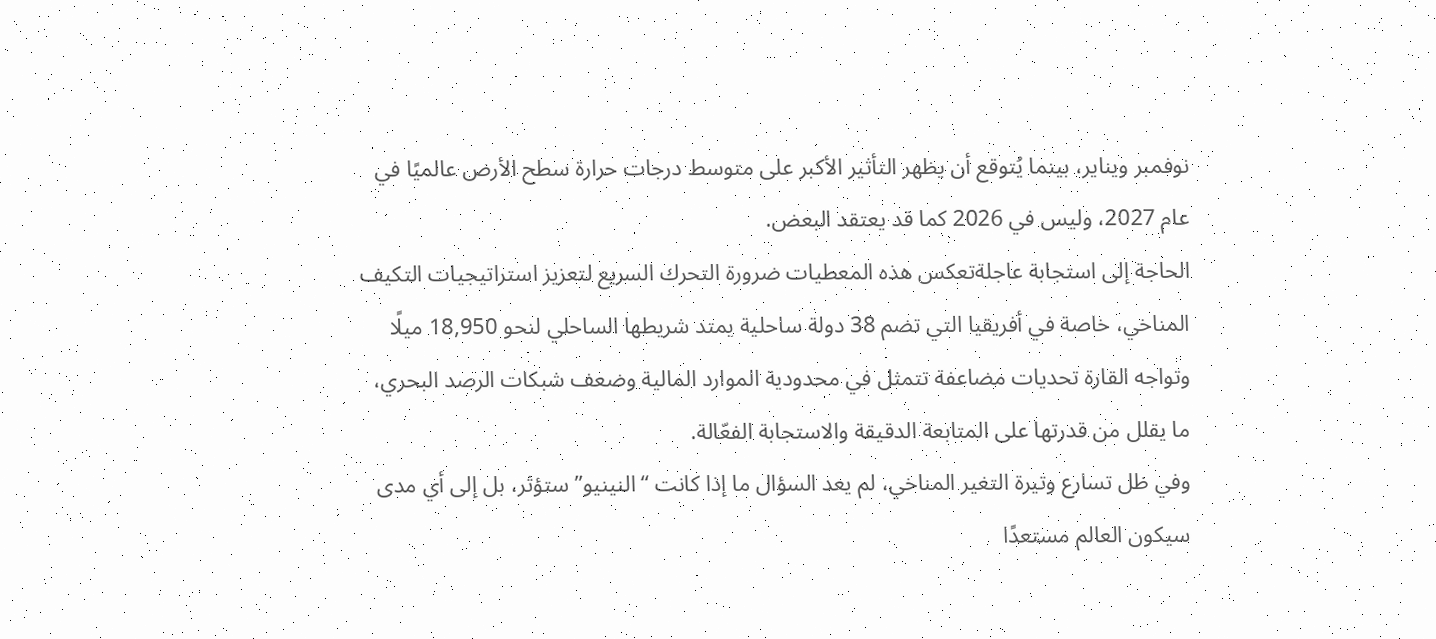نوفمبر ويناير، بينما يُتوقع أن يظهر التأثير الأكبر على متوسط درجات حرارة سطح الأرض عالميًا في عام 2027، وليس في 2026 كما قد يعتقد البعض.
الحاجة إلى استجابة عاجلةتعكس هذه المعطيات ضرورة التحرك السريع لتعزيز استراتيجيات التكيف المناخي، خاصة في أفريقيا التي تضم 38 دولة ساحلية يمتد شريطها الساحلي لنحو 18,950 ميلًا وتواجه القارة تحديات مضاعفة تتمثل في محدودية الموارد المالية وضعف شبكات الرصد البحري، ما يقلل من قدرتها على المتابعة الدقيقة والاستجابة الفعّالة.
وفي ظل تسارع وتيرة التغير المناخي، لم يعد السؤال ما إذا كانت “النينيو” ستؤثر، بل إلى أي مدى سيكون العالم مستعدًا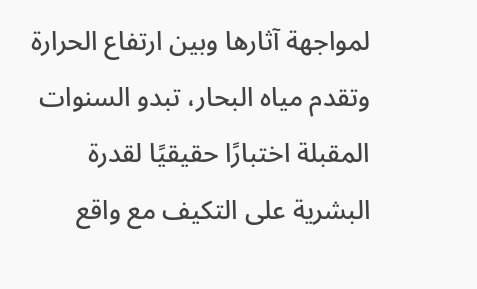لمواجهة آثارها وبين ارتفاع الحرارة وتقدم مياه البحار، تبدو السنوات المقبلة اختبارًا حقيقيًا لقدرة البشرية على التكيف مع واقع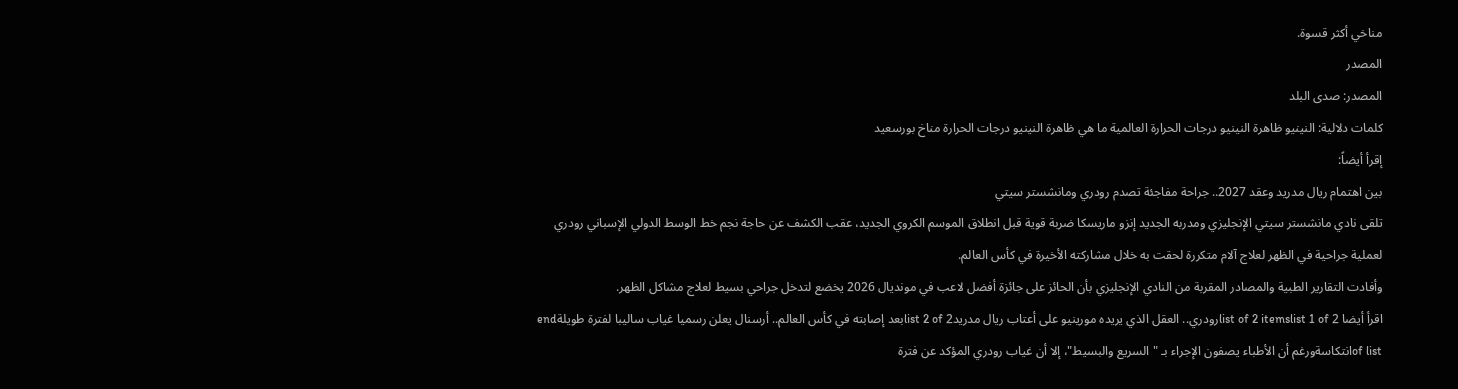مناخي أكثر قسوة.
المصدر
المصدر: صدى البلد
كلمات دلالية: النينيو ظاهرة النينيو درجات الحرارة العالمية ما هي ظاهرة النينيو درجات الحرارة مناخ بورسعید
إقرأ أيضاً:
بين اهتمام ريال مدريد وعقد 2027.. جراحة مفاجئة تصدم رودري ومانشستر سيتي
تلقى نادي مانشستر سيتي الإنجليزي ومدربه الجديد إنزو ماريسكا ضربة قوية قبل انطلاق الموسم الكروي الجديد، عقب الكشف عن حاجة نجم خط الوسط الدولي الإسباني رودري لعملية جراحية في الظهر لعلاج آلام متكررة لحقت به خلال مشاركته الأخيرة في كأس العالم.
وأفادت التقارير الطبية والمصادر المقربة من النادي الإنجليزي بأن الحائز على جائزة أفضل لاعب في مونديال 2026 يخضع لتدخل جراحي بسيط لعلاج مشاكل الظهر.
اقرأ أيضا list of 2 itemslist 1 of 2رودري.. العقل الذي يريده مورينيو على أعتاب ريال مدريدlist 2 of 2بعد إصابته في كأس العالم.. أرسنال يعلن رسميا غياب ساليبا لفترة طويلةend of listانتكاسةورغم أن الأطباء يصفون الإجراء بـ "السريع والبسيط"، إلا أن غياب رودري المؤكد عن فترة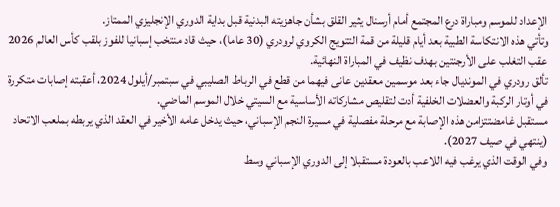الإعداد للموسم ومباراة درع المجتمع أمام أرسنال يثير القلق بشأن جاهزيته البدنية قبل بداية الدوري الإنجليزي الممتاز.
وتأتي هذه الانتكاسة الطبية بعد أيام قليلة من قمة التتويج الكروي لرودري (30 عاما)، حيث قاد منتخب إسبانيا للفوز بلقب كأس العالم 2026 عقب التغلب على الأرجنتين بهدف نظيف في المباراة النهائية.
تألق رودري في المونديال جاء بعد موسمين معقدين عانى فيهما من قطع في الرباط الصليبي في سبتمبر/أيلول 2024، أعقبته إصابات متكررة في أوتار الركبة والعضلات الخلفية أدت لتقليص مشاركاته الأساسية مع السيتي خلال الموسم الماضي.
مستقبل غامضتتزامن هذه الإصابة مع مرحلة مفصلية في مسيرة النجم الإسباني، حيث يدخل عامه الأخير في العقد الذي يربطه بملعب الاتحاد (ينتهي في صيف 2027).
وفي الوقت الذي يرغب فيه اللاعب بالعودة مستقبلا إلى الدوري الإسباني وسط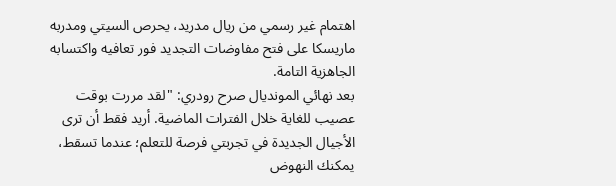اهتمام غير رسمي من ريال مدريد، يحرص السيتي ومدربه ماريسكا على فتح مفاوضات التجديد فور تعافيه واكتسابه الجاهزية التامة.
بعد نهائي المونديال صرح رودري: "لقد مررت بوقت عصيب للغاية خلال الفترات الماضية. أريد فقط أن ترى الأجيال الجديدة في تجربتي فرصة للتعلم؛ عندما تسقط، يمكنك النهوض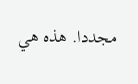مجددا. هذه هي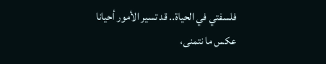فلسفتي في الحياة.. قد تسير الأمور أحيانا عكس ما نتمنى،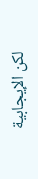لكن الإيجابية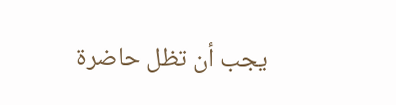يجب أن تظل حاضرة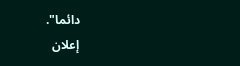دائما".
إعلان